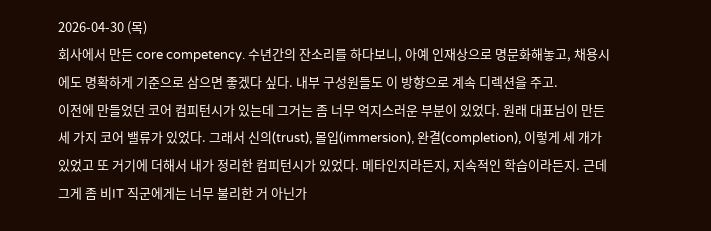2026-04-30 (목)
회사에서 만든 core competency. 수년간의 잔소리를 하다보니, 아예 인재상으로 명문화해놓고, 채용시에도 명확하게 기준으로 삼으면 좋겠다 싶다. 내부 구성원들도 이 방향으로 계속 디렉션을 주고.
이전에 만들었던 코어 컴피턴시가 있는데 그거는 좀 너무 억지스러운 부분이 있었다. 원래 대표님이 만든 세 가지 코어 밸류가 있었다. 그래서 신의(trust), 몰입(immersion), 완결(completion), 이렇게 세 개가 있었고 또 거기에 더해서 내가 정리한 컴피턴시가 있었다. 메타인지라든지, 지속적인 학습이라든지. 근데 그게 좀 비IT 직군에게는 너무 불리한 거 아닌가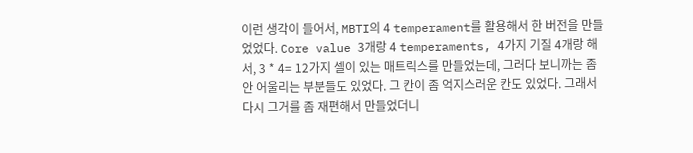이런 생각이 들어서, MBTI의 4 temperament를 활용해서 한 버전을 만들었었다. Core value 3개랑 4 temperaments, 4가지 기질 4개랑 해서, 3 * 4= 12가지 셀이 있는 매트릭스를 만들었는데, 그러다 보니까는 좀 안 어울리는 부분들도 있었다. 그 칸이 좀 억지스러운 칸도 있었다. 그래서 다시 그거를 좀 재편해서 만들었더니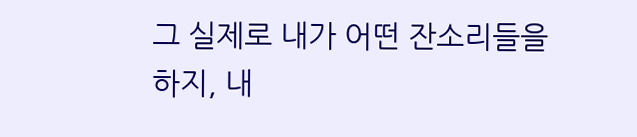그 실제로 내가 어떤 잔소리들을 하지, 내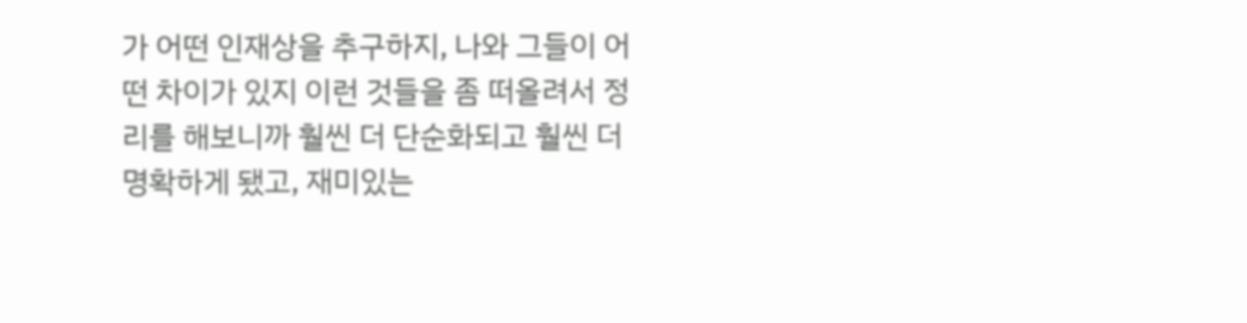가 어떤 인재상을 추구하지, 나와 그들이 어떤 차이가 있지 이런 것들을 좀 떠올려서 정리를 해보니까 훨씬 더 단순화되고 훨씬 더 명확하게 됐고, 재미있는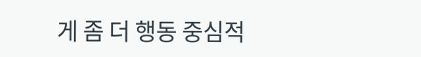게 좀 더 행동 중심적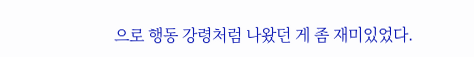으로 행동 강령처럼 나왔던 게 좀 재미있었다.